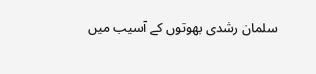سلمان رشدی بھوتوں کے آسیب میں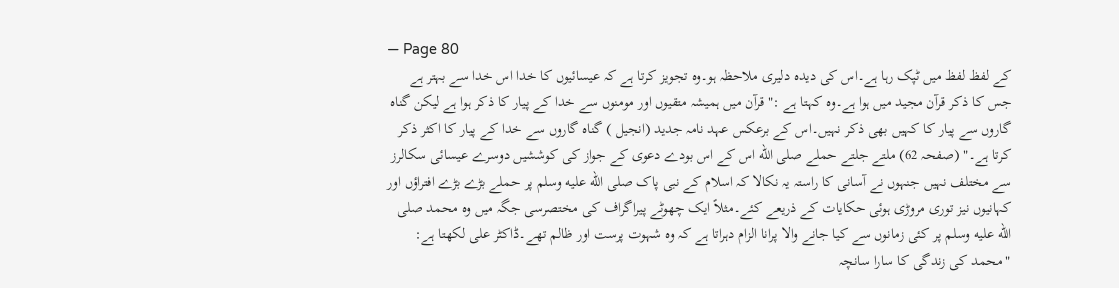— Page 80
کے لفظ لفظ میں ٹپک رہا ہے۔اس کی دیدہ دلیری ملاحظہ ہو۔وہ تجویز کرتا ہے کہ عیسائیوں کا خدا اس خدا سے بہتر ہے جس کا ذکر قرآن مجید میں ہوا ہے۔وہ کہتا ہے :" قرآن میں ہمیشہ متقیوں اور مومنوں سے خدا کے پیار کا ذکر ہوا ہے لیکن گناہ گاروں سے پیار کا کہیں بھی ذکر نہیں۔اس کے برعکس عہد نامہ جدید (انجیل ) گناہ گاروں سے خدا کے پیار کا اکثر ذکر کرتا ہے۔" (صفحہ 62) ملتے جلتے حملے صلى الله اس کے اس بودے دعوی کے جواز کی کوششیں دوسرے عیسائی سکالرز سے مختلف نہیں جنہوں نے آسانی کا راستہ یہ نکالا کہ اسلام کے نبی پاک صلى الله عليه وسلم پر حملے بڑے بڑے افتراؤں اور کہانیوں نیز توری مروڑی ہوئی حکایات کے ذریعے کئے۔مثلاً ایک چھوٹے پیراگراف کی مختصرسی جگہ میں وہ محمد صلى الله عليه وسلم پر کئی زمانوں سے کیا جانے والا پرانا الزام دہراتا ہے کہ وہ شہوت پرست اور ظالم تھے۔ڈاکٹر علی لکھتا ہے: "محمد کی زندگی کا سارا سانچہ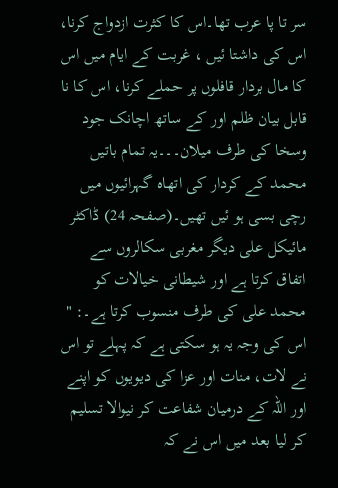سر تا پا عرب تھا۔اس کا کثرت ازدواج کرنا، اس کی داشتا ئیں ، غربت کے ایام میں اس کا مال بردار قافلوں پر حملے کرنا، اس کا نا قابل بیان ظلم اور کے ساتھ اچانک جود وسخا کی طرف میلان۔۔۔یہ تمام باتیں محمد کے کردار کی اتھاہ گہرائیوں میں رچی بسی ہو ئیں تھیں۔(صفحہ 24) ڈاکٹر مائیکل علی دیگر مغربی سکالروں سے اتفاق کرتا ہے اور شیطانی خیالات کو محمد علی کی طرف منسوب کرتا ہے۔: " اس کی وجہ یہ ہو سکتی ہے کہ پہلے تو اس نے لات، منات اور عزا کی دیویوں کو اپنے اور اللہ کے درمیان شفاعت کر نیوالا تسلیم کر لیا بعد میں اس نے کہ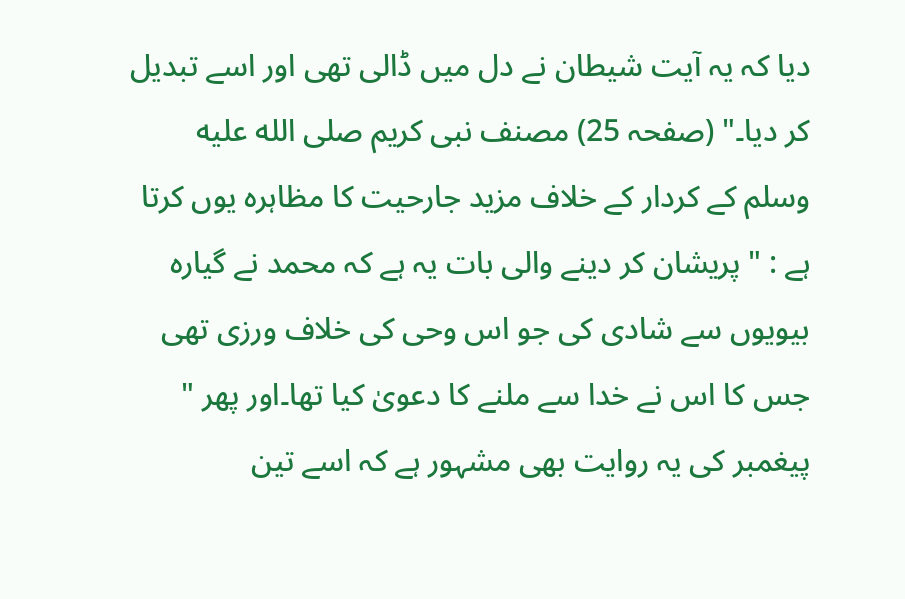دیا کہ یہ آیت شیطان نے دل میں ڈالی تھی اور اسے تبدیل کر دیا۔" (صفحہ 25) مصنف نبی کریم صلى الله عليه وسلم کے کردار کے خلاف مزید جارحیت کا مظاہرہ یوں کرتا ہے : " پریشان کر دینے والی بات یہ ہے کہ محمد نے گیارہ بیویوں سے شادی کی جو اس وحی کی خلاف ورزی تھی جس کا اس نے خدا سے ملنے کا دعویٰ کیا تھا۔اور پھر " پیغمبر کی یہ روایت بھی مشہور ہے کہ اسے تین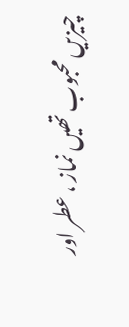چیزیں محبوب تھیں نماز ، عطر اور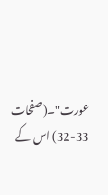عورت"۔(صفحات 33-32) اس کے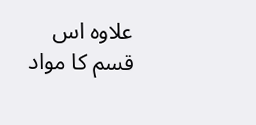علاوہ اس قسم کا مواد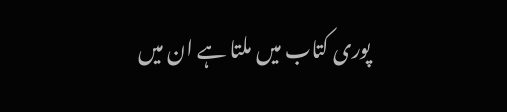پوری کتاب میں ملتا ہے ان میں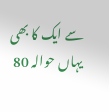سے ایک کا بھی یہاں حوالہ 80